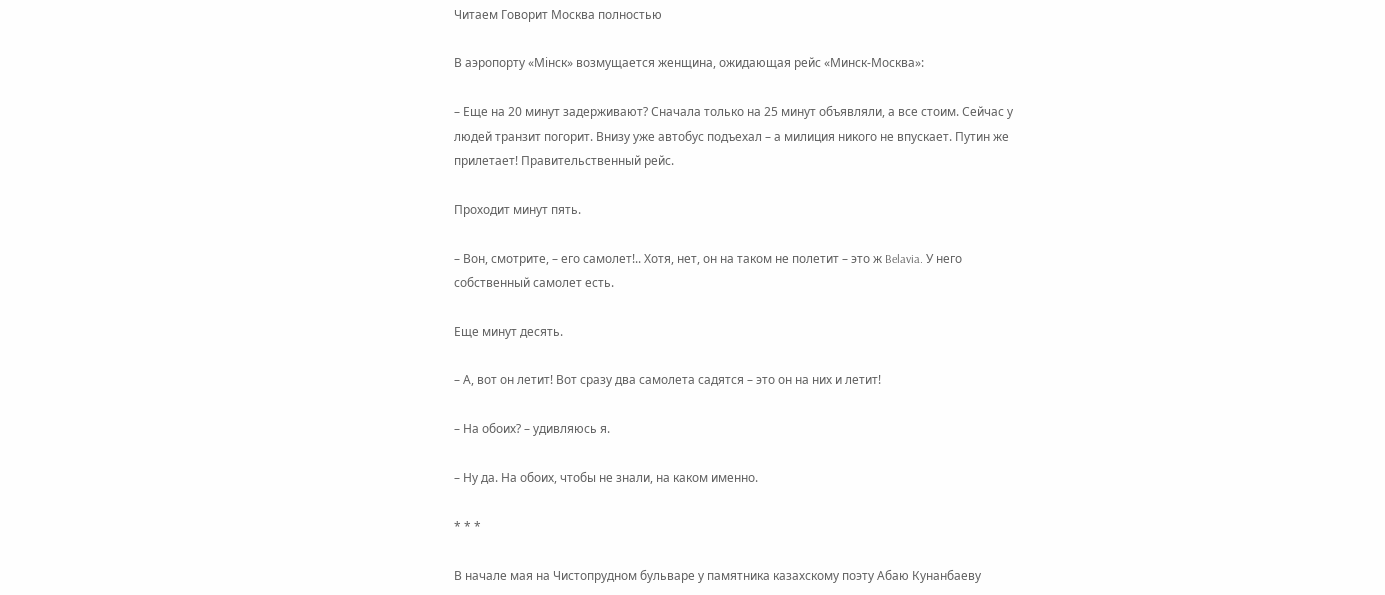Читаем Говорит Москва полностью

В аэропорту «Мiнск» возмущается женщина, ожидающая рейс «Минск-Москва»:

– Еще на 20 минут задерживают? Сначала только на 25 минут объявляли, а все стоим. Сейчас у людей транзит погорит. Внизу уже автобус подъехал – а милиция никого не впускает. Путин же прилетает! Правительственный рейс.

Проходит минут пять.

– Вон, смотрите, – его самолет!.. Хотя, нет, он на таком не полетит – это ж Belavia. У него собственный самолет есть.

Еще минут десять.

– А, вот он летит! Вот сразу два самолета садятся – это он на них и летит!

– На обоих? – удивляюсь я.

– Ну да. На обоих, чтобы не знали, на каком именно.

* * *

В начале мая на Чистопрудном бульваре у памятника казахскому поэту Абаю Кунанбаеву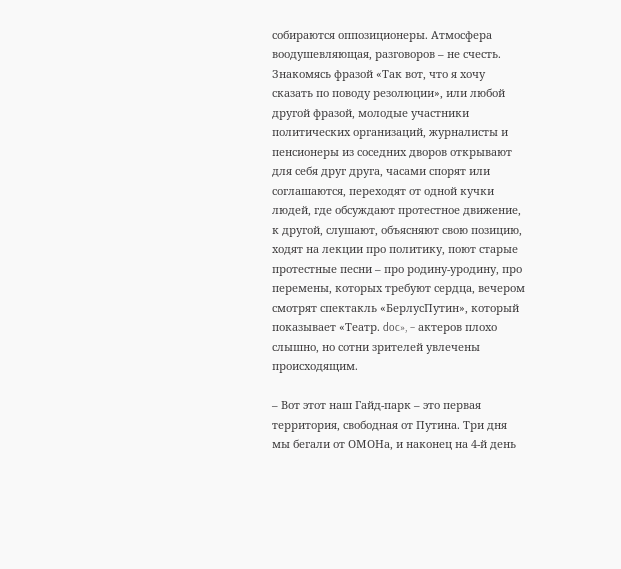собираются оппозиционеры. Атмосфера воодушевляющая, разговоров – не счесть. Знакомясь фразой «Так вот, что я хочу сказать по поводу резолюции», или любой другой фразой, молодые участники политических организаций, журналисты и пенсионеры из соседних дворов открывают для себя друг друга, часами спорят или соглашаются, переходят от одной кучки людей, где обсуждают протестное движение, к другой, слушают, объясняют свою позицию, ходят на лекции про политику, поют старые протестные песни – про родину-уродину, про перемены, которых требуют сердца, вечером смотрят спектакль «БерлусПутин», который показывает «Театр. doc», – актеров плохо слышно, но сотни зрителей увлечены происходящим.

– Вот этот наш Гайд-парк – это первая территория, свободная от Путина. Три дня мы бегали от ОМОНа, и наконец на 4-й день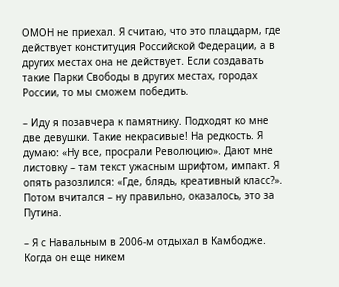ОМОН не приехал. Я считаю, что это плацдарм, где действует конституция Российской Федерации, а в других местах она не действует. Если создавать такие Парки Свободы в других местах, городах России, то мы сможем победить.

– Иду я позавчера к памятнику. Подходят ко мне две девушки. Такие некрасивые! На редкость. Я думаю: «Ну все, просрали Революцию». Дают мне листовку – там текст ужасным шрифтом, импакт. Я опять разозлился: «Где, блядь, креативный класс?». Потом вчитался – ну правильно, оказалось, это за Путина.

– Я с Навальным в 2006-м отдыхал в Камбодже. Когда он еще никем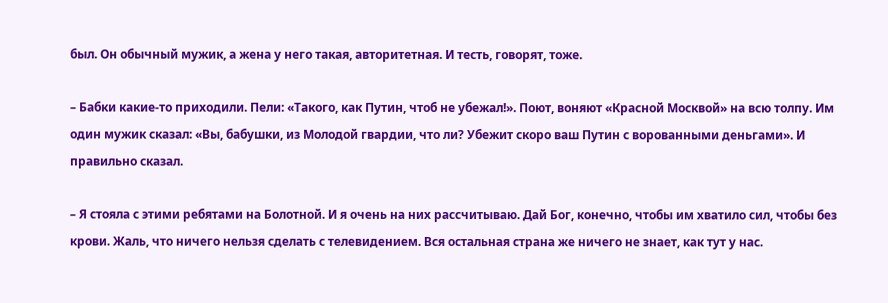был. Он обычный мужик, а жена у него такая, авторитетная. И тесть, говорят, тоже.

– Бабки какие-то приходили. Пели: «Такого, как Путин, чтоб не убежал!». Поют, воняют «Красной Москвой» на всю толпу. Им один мужик сказал: «Вы, бабушки, из Молодой гвардии, что ли? Убежит скоро ваш Путин с ворованными деньгами». И правильно сказал.

– Я стояла с этими ребятами на Болотной. И я очень на них рассчитываю. Дай Бог, конечно, чтобы им хватило сил, чтобы без крови. Жаль, что ничего нельзя сделать с телевидением. Вся остальная страна же ничего не знает, как тут у нас.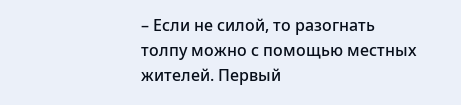– Если не силой, то разогнать толпу можно с помощью местных жителей. Первый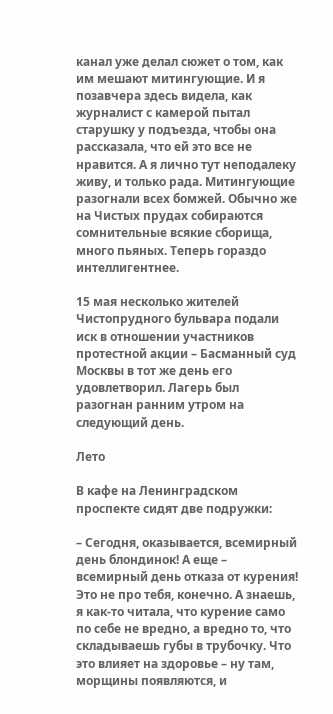канал уже делал сюжет о том, как им мешают митингующие. И я позавчера здесь видела, как журналист с камерой пытал старушку у подъезда, чтобы она рассказала, что ей это все не нравится. А я лично тут неподалеку живу, и только рада. Митингующие разогнали всех бомжей. Обычно же на Чистых прудах собираются сомнительные всякие сборища, много пьяных. Теперь гораздо интеллигентнее.

15 мая несколько жителей Чистопрудного бульвара подали иск в отношении участников протестной акции – Басманный суд Москвы в тот же день его удовлетворил. Лагерь был разогнан ранним утром на следующий день.

Лето

В кафе на Ленинградском проспекте сидят две подружки:

– Сегодня, оказывается, всемирный день блондинок! А еще – всемирный день отказа от курения! Это не про тебя, конечно. А знаешь, я как-то читала, что курение само по себе не вредно, а вредно то, что складываешь губы в трубочку. Что это влияет на здоровье – ну там, морщины появляются, и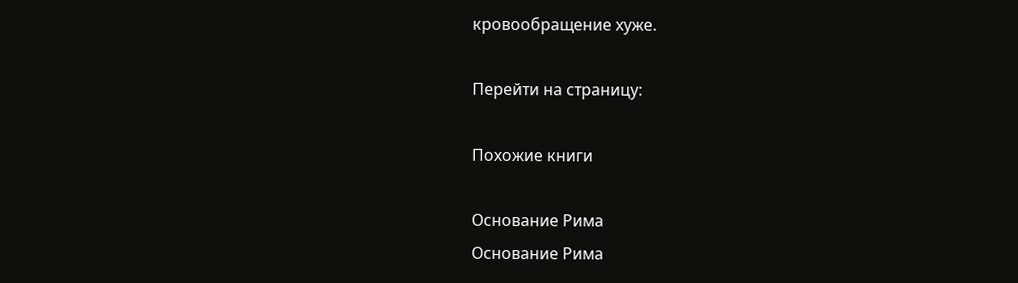кровообращение хуже.

Перейти на страницу:

Похожие книги

Основание Рима
Основание Рима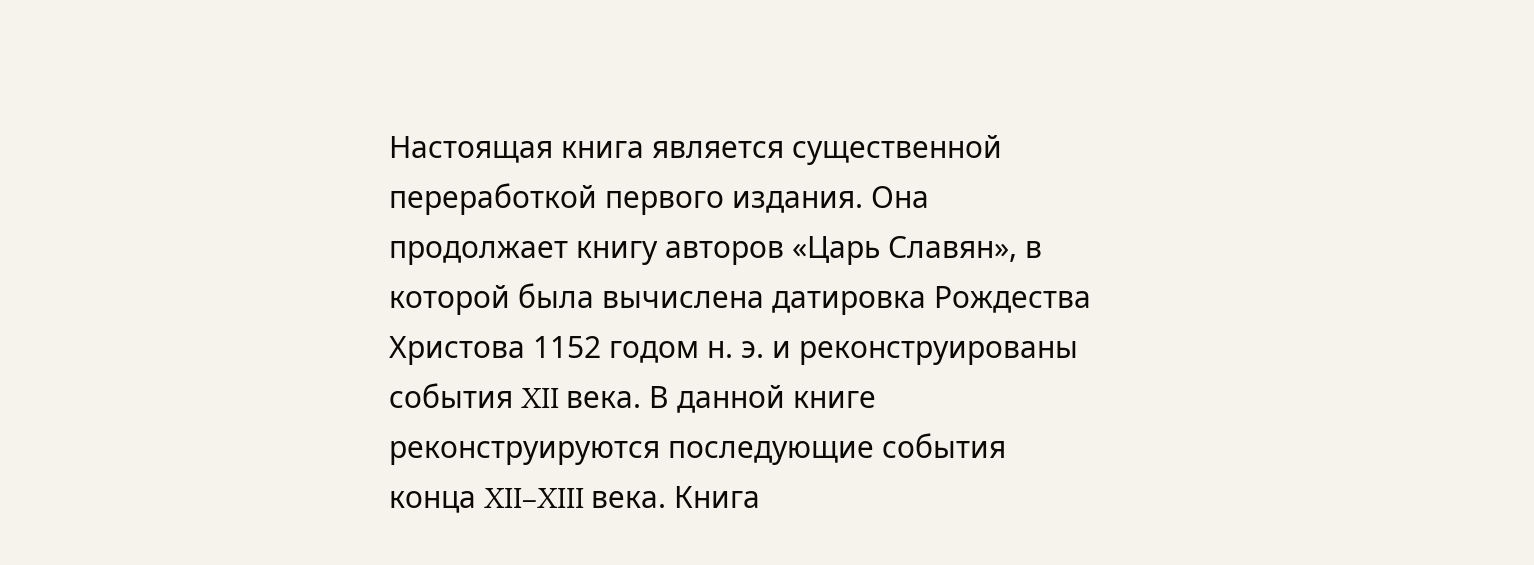Настоящая книга является существенной переработкой первого издания. Она продолжает книгу авторов «Царь Славян», в которой была вычислена датировка Рождества Христова 1152 годом н. э. и реконструированы события XII века. В данной книге реконструируются последующие события конца XII–XIII века. Книга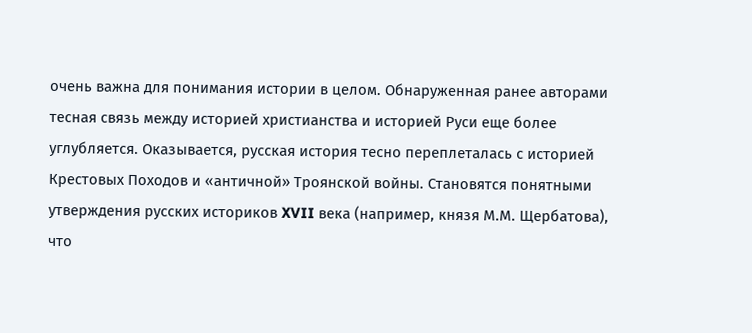очень важна для понимания истории в целом. Обнаруженная ранее авторами тесная связь между историей христианства и историей Руси еще более углубляется. Оказывается, русская история тесно переплеталась с историей Крестовых Походов и «античной» Троянской войны. Становятся понятными утверждения русских историков XVII века (например, князя М.М. Щербатова), что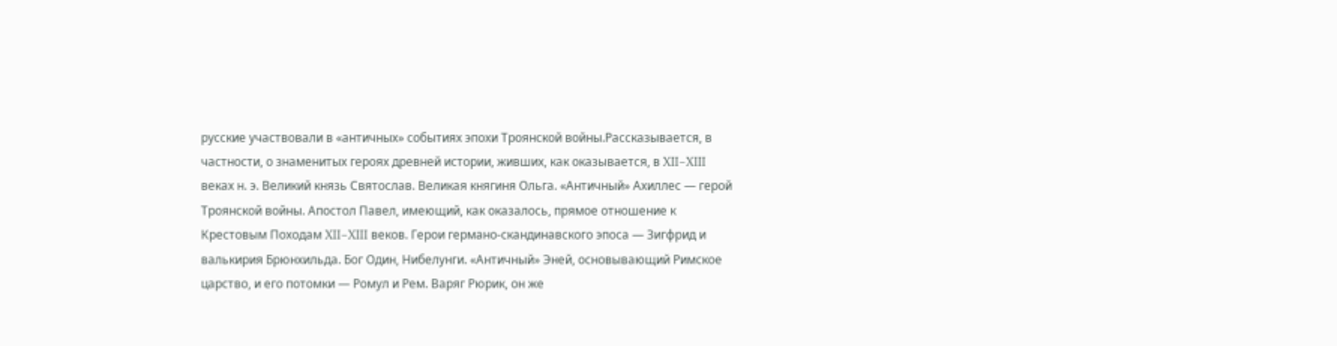русские участвовали в «античных» событиях эпохи Троянской войны.Рассказывается, в частности, о знаменитых героях древней истории, живших, как оказывается, в XII–XIII веках н. э. Великий князь Святослав. Великая княгиня Ольга. «Античный» Ахиллес — герой Троянской войны. Апостол Павел, имеющий, как оказалось, прямое отношение к Крестовым Походам XII–XIII веков. Герои германо-скандинавского эпоса — Зигфрид и валькирия Брюнхильда. Бог Один, Нибелунги. «Античный» Эней, основывающий Римское царство, и его потомки — Ромул и Рем. Варяг Рюрик, он же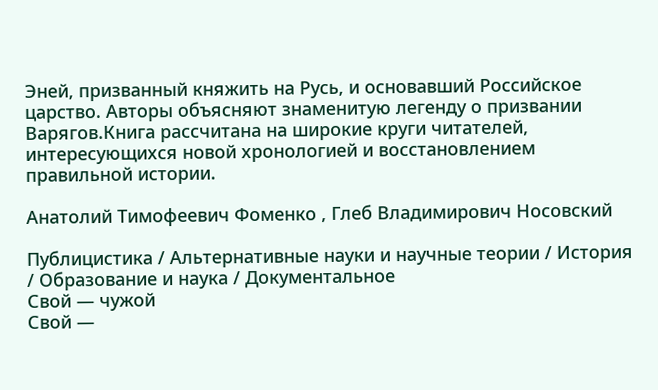Эней, призванный княжить на Русь, и основавший Российское царство. Авторы объясняют знаменитую легенду о призвании Варягов.Книга рассчитана на широкие круги читателей, интересующихся новой хронологией и восстановлением правильной истории.

Анатолий Тимофеевич Фоменко , Глеб Владимирович Носовский

Публицистика / Альтернативные науки и научные теории / История / Образование и наука / Документальное
Свой — чужой
Свой —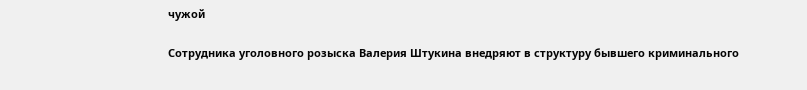чужой

Сотрудника уголовного розыска Валерия Штукина внедряют в структуру бывшего криминального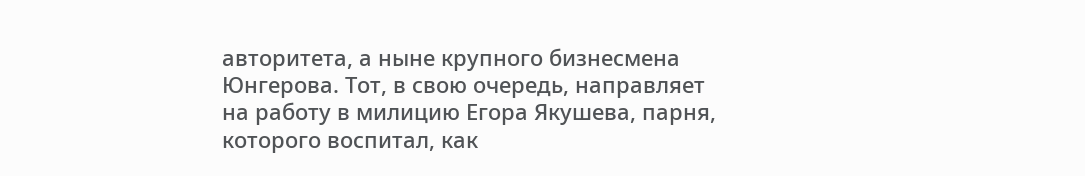авторитета, а ныне крупного бизнесмена Юнгерова. Тот, в свою очередь, направляет на работу в милицию Егора Якушева, парня, которого воспитал, как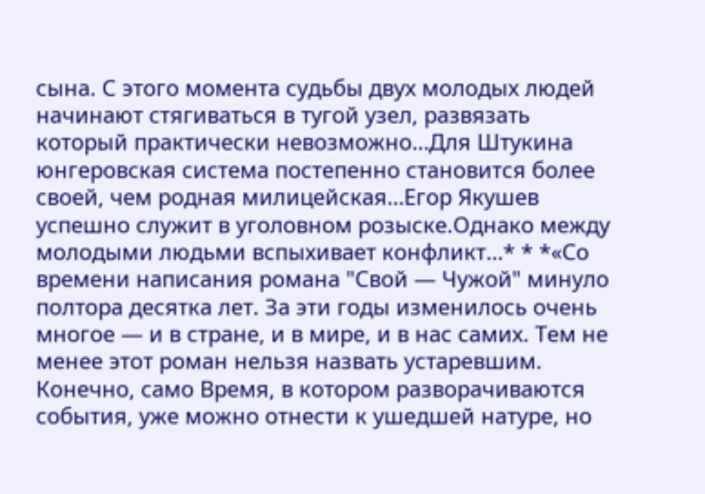сына. С этого момента судьбы двух молодых людей начинают стягиваться в тугой узел, развязать который практически невозможно…Для Штукина юнгеровская система постепенно становится более своей, чем родная милицейская…Егор Якушев успешно служит в уголовном розыске.Однако между молодыми людьми вспыхивает конфликт…* * *«Со времени написания романа "Свой — Чужой" минуло полтора десятка лет. За эти годы изменилось очень многое — и в стране, и в мире, и в нас самих. Тем не менее этот роман нельзя назвать устаревшим. Конечно, само Время, в котором разворачиваются события, уже можно отнести к ушедшей натуре, но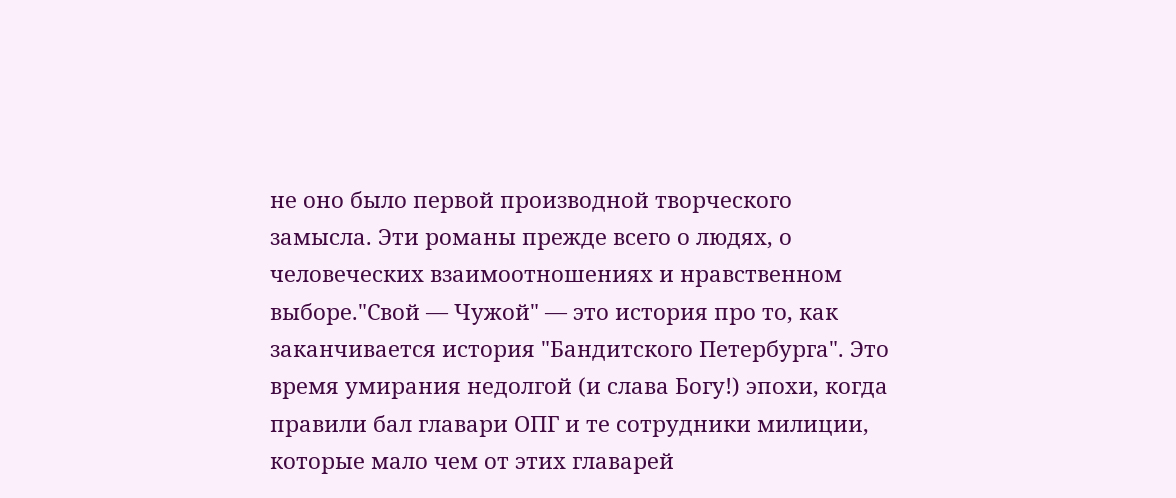не оно было первой производной творческого замысла. Эти романы прежде всего о людях, о человеческих взаимоотношениях и нравственном выборе."Свой — Чужой" — это история про то, как заканчивается история "Бандитского Петербурга". Это время умирания недолгой (и слава Богу!) эпохи, когда правили бал главари ОПГ и те сотрудники милиции, которые мало чем от этих главарей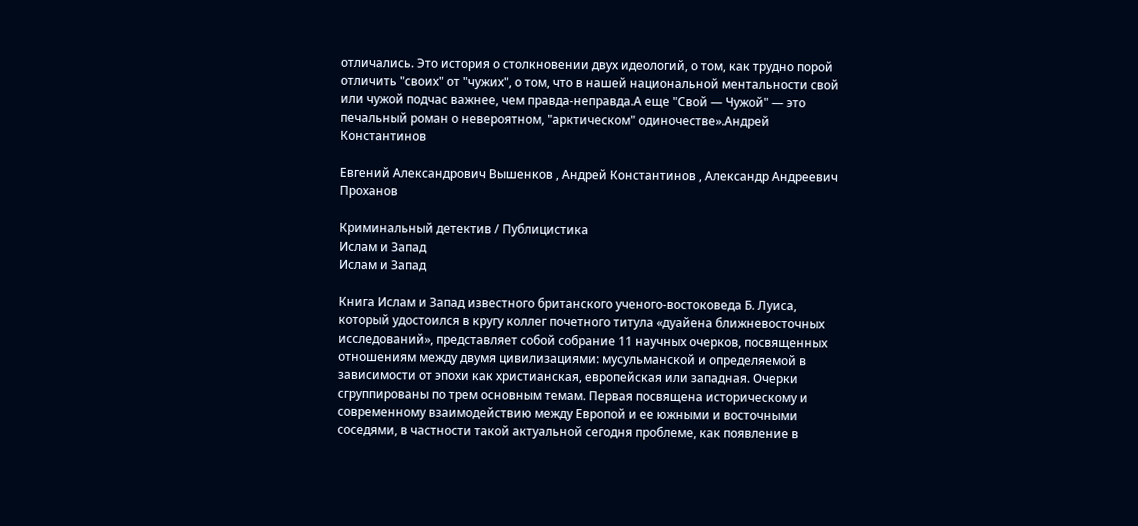отличались. Это история о столкновении двух идеологий, о том, как трудно порой отличить "своих" от "чужих", о том, что в нашей национальной ментальности свой или чужой подчас важнее, чем правда-неправда.А еще "Свой — Чужой" — это печальный роман о невероятном, "арктическом" одиночестве».Андрей Константинов

Евгений Александрович Вышенков , Андрей Константинов , Александр Андреевич Проханов

Криминальный детектив / Публицистика
Ислам и Запад
Ислам и Запад

Книга Ислам и Запад известного британского ученого-востоковеда Б. Луиса, который удостоился в кругу коллег почетного титула «дуайена ближневосточных исследований», представляет собой собрание 11 научных очерков, посвященных отношениям между двумя цивилизациями: мусульманской и определяемой в зависимости от эпохи как христианская, европейская или западная. Очерки сгруппированы по трем основным темам. Первая посвящена историческому и современному взаимодействию между Европой и ее южными и восточными соседями, в частности такой актуальной сегодня проблеме, как появление в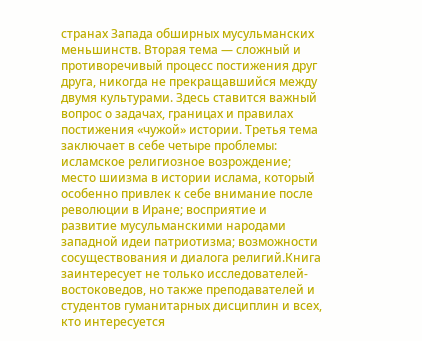странах Запада обширных мусульманских меньшинств. Вторая тема — сложный и противоречивый процесс постижения друг друга, никогда не прекращавшийся между двумя культурами. Здесь ставится важный вопрос о задачах, границах и правилах постижения «чужой» истории. Третья тема заключает в себе четыре проблемы: исламское религиозное возрождение; место шиизма в истории ислама, который особенно привлек к себе внимание после революции в Иране; восприятие и развитие мусульманскими народами западной идеи патриотизма; возможности сосуществования и диалога религий.Книга заинтересует не только исследователей-востоковедов, но также преподавателей и студентов гуманитарных дисциплин и всех, кто интересуется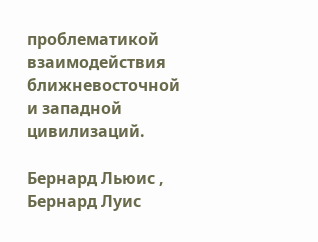проблематикой взаимодействия ближневосточной и западной цивилизаций.

Бернард Льюис , Бернард Луис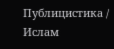Публицистика / Ислам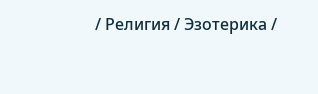/ Религия / Эзотерика /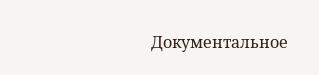Документальное